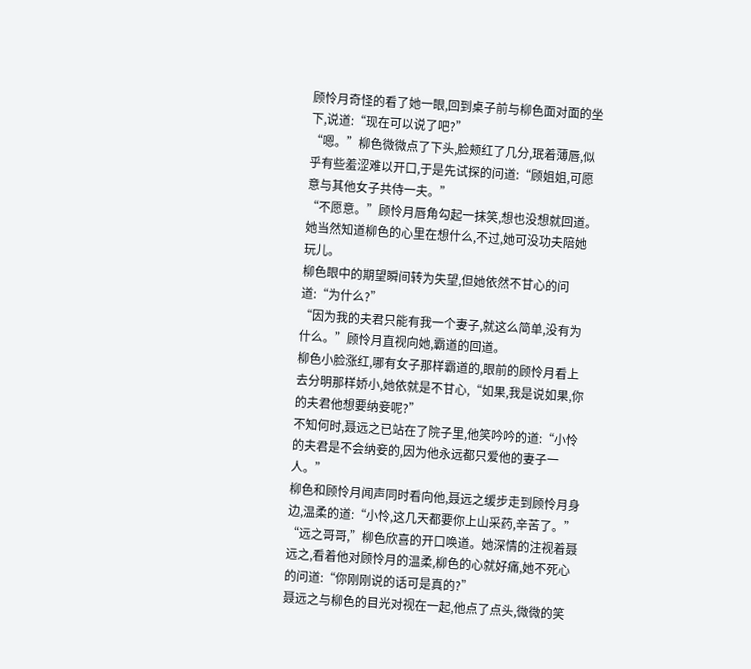顾怜月奇怪的看了她一眼,回到桌子前与柳色面对面的坐下,说道:“现在可以说了吧?”
“嗯。”柳色微微点了下头,脸颊红了几分,珉着薄唇,似乎有些羞涩难以开口,于是先试探的问道:“顾姐姐,可愿意与其他女子共侍一夫。”
“不愿意。”顾怜月唇角勾起一抹笑,想也没想就回道。她当然知道柳色的心里在想什么,不过,她可没功夫陪她玩儿。
柳色眼中的期望瞬间转为失望,但她依然不甘心的问道:“为什么?”
“因为我的夫君只能有我一个妻子,就这么简单,没有为什么。”顾怜月直视向她,霸道的回道。
柳色小脸涨红,哪有女子那样霸道的,眼前的顾怜月看上去分明那样娇小,她依就是不甘心,“如果,我是说如果,你的夫君他想要纳妾呢?”
不知何时,聂远之已站在了院子里,他笑吟吟的道:“小怜的夫君是不会纳妾的,因为他永远都只爱他的妻子一人。”
柳色和顾怜月闻声同时看向他,聂远之缓步走到顾怜月身边,温柔的道:“小怜,这几天都要你上山采药,辛苦了。”
“远之哥哥,”柳色欣喜的开口唤道。她深情的注视着聂远之,看着他对顾怜月的温柔,柳色的心就好痛,她不死心的问道:“你刚刚说的话可是真的?”
聂远之与柳色的目光对视在一起,他点了点头,微微的笑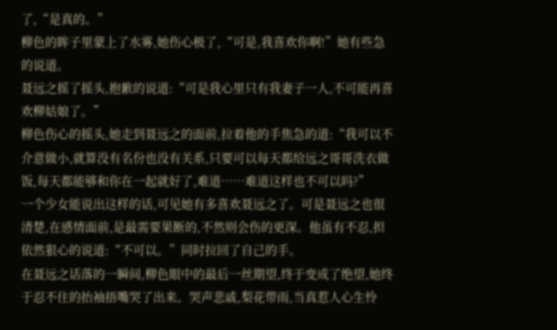了,“是真的。”
柳色的眸子里蒙上了水雾,她伤心极了,“可是,我喜欢你啊!”她有些急的说道。
聂远之摇了摇头,抱歉的说道:“可是我心里只有我妻子一人,不可能再喜欢柳姑娘了。”
柳色伤心的摇头,她走到聂远之的面前,拉着他的手焦急的道:“我可以不介意做小,就算没有名份也没有关系,只要可以每天都给远之哥哥洗衣做饭,每天都能够和你在一起就好了,难道……难道这样也不可以吗?”
一个少女能说出这样的话,可见她有多喜欢聂远之了。可是聂远之也很清楚,在感情面前,是最需要果断的,不然则会伤的更深。他虽有不忍,担依然狠心的说道:“不可以。”同时拉回了自己的手。
在聂远之话落的一瞬间,柳色眼中的最后一丝期望,终于变成了绝望,她终于忍不住的抬袖捂嘴哭了出来。哭声悲戚,梨花带雨,当真惹人心生怜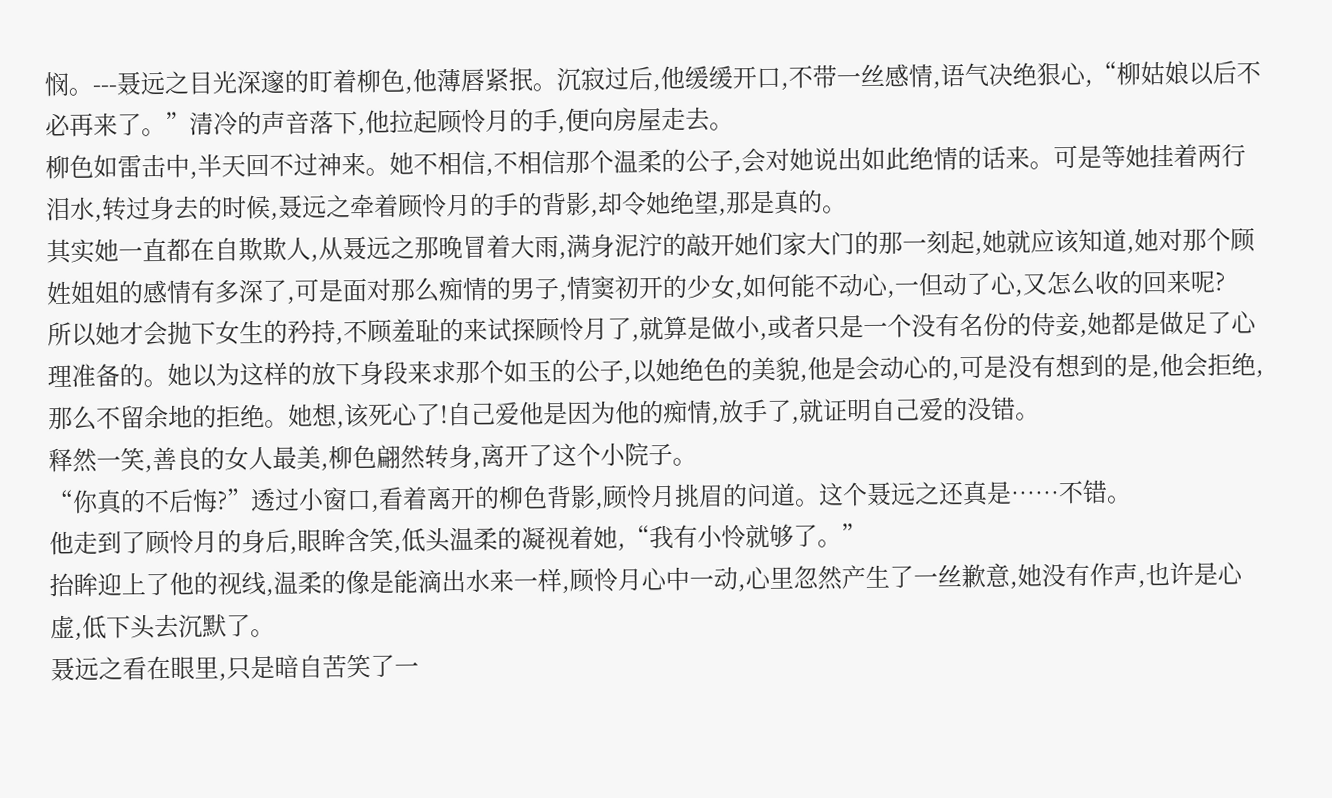悯。---聂远之目光深邃的盯着柳色,他薄唇紧抿。沉寂过后,他缓缓开口,不带一丝感情,语气决绝狠心,“柳姑娘以后不必再来了。”清冷的声音落下,他拉起顾怜月的手,便向房屋走去。
柳色如雷击中,半天回不过神来。她不相信,不相信那个温柔的公子,会对她说出如此绝情的话来。可是等她挂着两行泪水,转过身去的时候,聂远之牵着顾怜月的手的背影,却令她绝望,那是真的。
其实她一直都在自欺欺人,从聂远之那晚冒着大雨,满身泥泞的敲开她们家大门的那一刻起,她就应该知道,她对那个顾姓姐姐的感情有多深了,可是面对那么痴情的男子,情窦初开的少女,如何能不动心,一但动了心,又怎么收的回来呢?
所以她才会抛下女生的矜持,不顾羞耻的来试探顾怜月了,就算是做小,或者只是一个没有名份的侍妾,她都是做足了心理准备的。她以为这样的放下身段来求那个如玉的公子,以她绝色的美貌,他是会动心的,可是没有想到的是,他会拒绝,那么不留余地的拒绝。她想,该死心了!自己爱他是因为他的痴情,放手了,就证明自己爱的没错。
释然一笑,善良的女人最美,柳色翩然转身,离开了这个小院子。
“你真的不后悔?”透过小窗口,看着离开的柳色背影,顾怜月挑眉的问道。这个聂远之还真是……不错。
他走到了顾怜月的身后,眼眸含笑,低头温柔的凝视着她,“我有小怜就够了。”
抬眸迎上了他的视线,温柔的像是能滴出水来一样,顾怜月心中一动,心里忽然产生了一丝歉意,她没有作声,也许是心虚,低下头去沉默了。
聂远之看在眼里,只是暗自苦笑了一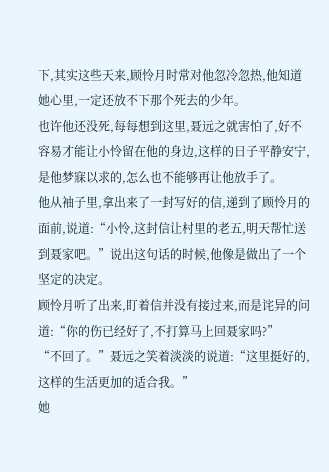下,其实这些天来,顾怜月时常对他忽冷忽热,他知道她心里,一定还放不下那个死去的少年。
也许他还没死,每每想到这里,聂远之就害怕了,好不容易才能让小怜留在他的身边,这样的日子平静安宁,是他梦寐以求的,怎么也不能够再让他放手了。
他从袖子里,拿出来了一封写好的信,递到了顾怜月的面前,说道:“小怜,这封信让村里的老五,明天帮忙送到聂家吧。”说出这句话的时候,他像是做出了一个坚定的决定。
顾怜月听了出来,盯着信并没有接过来,而是诧异的问道:“你的伤已经好了,不打算马上回聂家吗?”
“不回了。”聂远之笑着淡淡的说道:“这里挺好的,这样的生活更加的适合我。”
她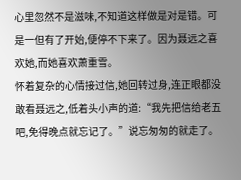心里忽然不是滋味,不知道这样做是对是错。可是一但有了开始,便停不下来了。因为聂远之喜欢她,而她喜欢萧重雪。
怀着复杂的心情接过信,她回转过身,连正眼都没敢看聂远之,低着头小声的道:“我先把信给老五吧,免得晚点就忘记了。”说忘匆匆的就走了。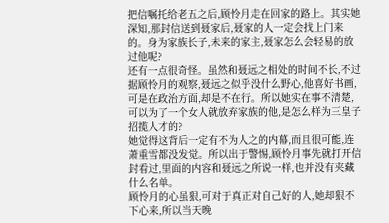把信嘱托给老五之后,顾怜月走在回家的路上。其实她深知,那封信送到聂家后,聂家的人一定会找上门来的。身为家族长子,未来的家主,聂家怎么会轻易的放过他呢?
还有一点很奇怪。虽然和聂远之相处的时间不长,不过据顾怜月的观察,聂远之似乎没什么野心,他喜好书画,可是在政治方面,却是不在行。所以她实在事不清楚,可以为了一个女人就放弃家族的他,是怎么样为三皇子招揽人才的?
她觉得这背后一定有不为人之的内幕,而且很可能,连萧重雪都没发觉。所以出于警惕,顾怜月事先就打开信封看过,里面的内容和聂远之所说一样,也并没有夹藏什么名单。
顾怜月的心虽狠,可对于真正对自己好的人,她却狠不下心来,所以当天晚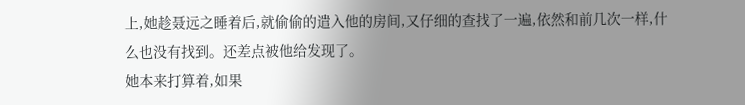上,她趁聂远之睡着后,就偷偷的遣入他的房间,又仔细的查找了一遍,依然和前几次一样,什么也没有找到。还差点被他给发现了。
她本来打算着,如果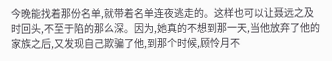今晚能找着那份名单,就带着名单连夜逃走的。这样也可以让聂远之及时回头,不至于陷的那么深。因为,她真的不想到那一天,当他放弃了他的家族之后,又发现自己欺骗了他,到那个时候,顾怜月不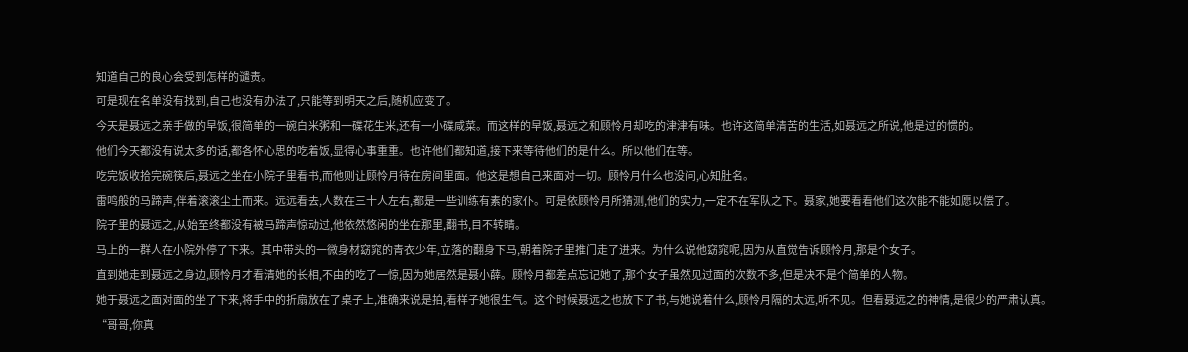知道自己的良心会受到怎样的谴责。
可是现在名单没有找到,自己也没有办法了,只能等到明天之后,随机应变了。
今天是聂远之亲手做的早饭,很简单的一碗白米粥和一碟花生米,还有一小碟咸菜。而这样的早饭,聂远之和顾怜月却吃的津津有味。也许这简单清苦的生活,如聂远之所说,他是过的惯的。
他们今天都没有说太多的话,都各怀心思的吃着饭,显得心事重重。也许他们都知道,接下来等待他们的是什么。所以他们在等。
吃完饭收拾完碗筷后,聂远之坐在小院子里看书,而他则让顾怜月待在房间里面。他这是想自己来面对一切。顾怜月什么也没问,心知肚名。
雷鸣般的马蹄声,伴着滚滚尘土而来。远远看去,人数在三十人左右,都是一些训练有素的家仆。可是依顾怜月所猜测,他们的实力,一定不在军队之下。聂家,她要看看他们这次能不能如愿以偿了。
院子里的聂远之,从始至终都没有被马蹄声惊动过,他依然悠闲的坐在那里,翻书,目不转睛。
马上的一群人在小院外停了下来。其中带头的一微身材窈窕的青衣少年,立落的翻身下马,朝着院子里推门走了进来。为什么说他窈窕呢,因为从直觉告诉顾怜月,那是个女子。
直到她走到聂远之身边,顾怜月才看清她的长相,不由的吃了一惊,因为她居然是聂小薛。顾怜月都差点忘记她了,那个女子虽然见过面的次数不多,但是决不是个简单的人物。
她于聂远之面对面的坐了下来,将手中的折扇放在了桌子上,准确来说是拍,看样子她很生气。这个时候聂远之也放下了书,与她说着什么,顾怜月隔的太远,听不见。但看聂远之的神情,是很少的严肃认真。
“哥哥,你真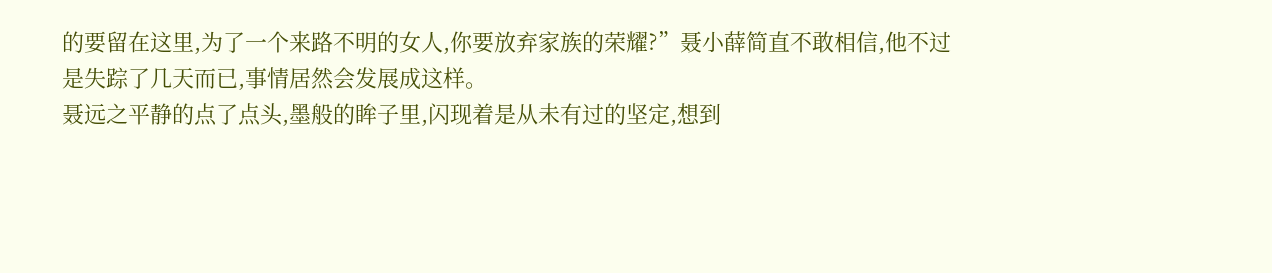的要留在这里,为了一个来路不明的女人,你要放弃家族的荣耀?”聂小薛简直不敢相信,他不过是失踪了几天而已,事情居然会发展成这样。
聂远之平静的点了点头,墨般的眸子里,闪现着是从未有过的坚定,想到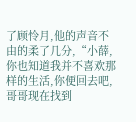了顾怜月,他的声音不由的柔了几分,“小薛,你也知道我并不喜欢那样的生活,你便回去吧,哥哥现在找到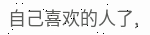自己喜欢的人了,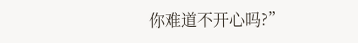你难道不开心吗?”